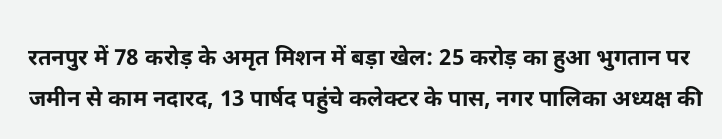रतनपुर में 78 करोड़ के अमृत मिशन में बड़ा खेल: 25 करोड़ का हुआ भुगतान पर जमीन से काम नदारद, 13 पार्षद पहुंचे कलेक्टर के पास, नगर पालिका अध्यक्ष की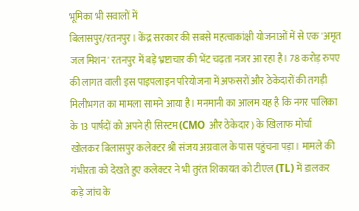भूमिका भी सवालों में
बिलासपुर/रतनपुर। केंद्र सरकार की सबसे महत्वाकांक्षी योजनाओं में से एक 'अमृत जल मिशन' रतनपुर में बड़े भ्रष्टाचार की भेंट चढ़ता नजर आ रहा है। 78 करोड़ रुपए की लागत वाली इस पाइपलाइन परियोजना में अफसरों और ठेकेदारों की तगड़ी मिलीभगत का मामला सामने आया है। मनमानी का आलम यह है कि नगर पालिका के 13 पार्षदों को अपने ही सिस्टम (CMO और ठेकेदार) के खिलाफ मोर्चा खोलकर बिलासपुर कलेक्टर श्री संजय अग्रवाल के पास पहुंचना पड़ा। मामले की गंभीरता को देखते हुए कलेक्टर ने भी तुरंत शिकायत को टीएल (TL) में डालकर कड़े जांच के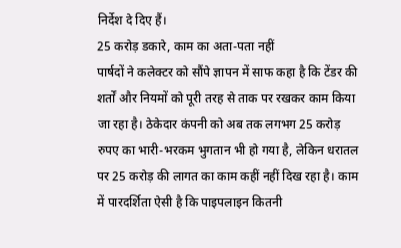निर्देश दे दिए हैं।
25 करोड़ डकारे, काम का अता-पता नहीं
पार्षदों ने कलेक्टर को सौंपे ज्ञापन में साफ कहा है कि टेंडर की शर्तों और नियमों को पूरी तरह से ताक पर रखकर काम किया जा रहा है। ठेकेदार कंपनी को अब तक लगभग 25 करोड़ रुपए का भारी-भरकम भुगतान भी हो गया है, लेकिन धरातल पर 25 करोड़ की लागत का काम कहीं नहीं दिख रहा है। काम में पारदर्शिता ऐसी है कि पाइपलाइन कितनी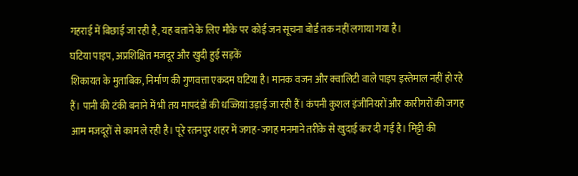गहराई में बिछाई जा रही है, यह बताने के लिए मौके पर कोई जन सूचना बोर्ड तक नहीं लगाया गया है।
घटिया पाइप, अप्रशिक्षित मजदूर और खुदी हुई सड़कें
शिकायत के मुताबिक, निर्माण की गुणवत्ता एकदम घटिया है। मानक वजन और क्वालिटी वाले पाइप इस्तेमाल नहीं हो रहे हैं। पानी की टंकी बनाने में भी तय मापदंडों की धज्जियां उड़ाई जा रही हैं। कंपनी कुशल इंजीनियरों और कारीगरों की जगह आम मजदूरों से काम ले रही है। पूरे रतनपुर शहर में जगह-जगह मनमाने तरीके से खुदाई कर दी गई है। मिट्टी की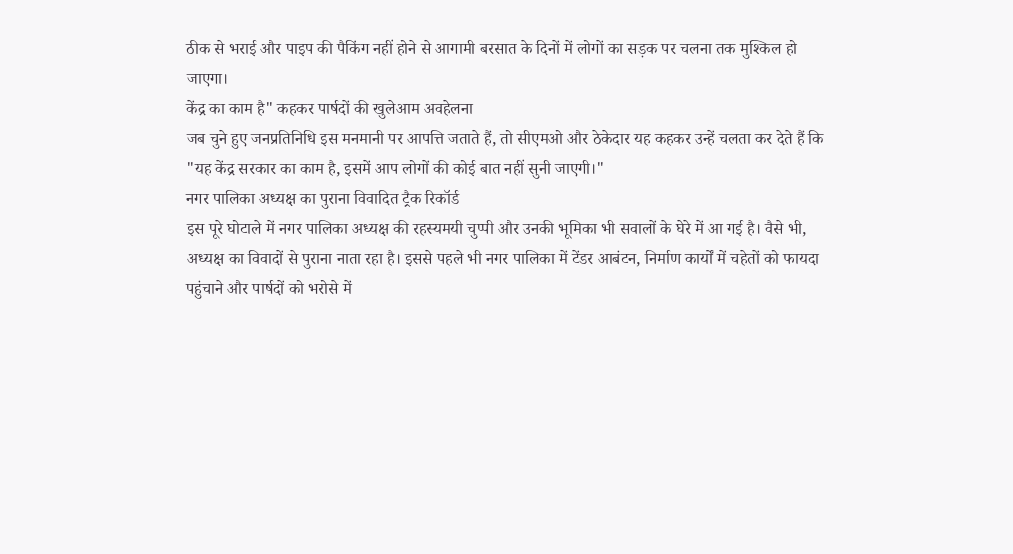ठीक से भराई और पाइप की पैकिंग नहीं होने से आगामी बरसात के दिनों में लोगों का सड़क पर चलना तक मुश्किल हो जाएगा।
केंद्र का काम है" कहकर पार्षदों की खुलेआम अवहेलना
जब चुने हुए जनप्रतिनिधि इस मनमानी पर आपत्ति जताते हैं, तो सीएमओ और ठेकेदार यह कहकर उन्हें चलता कर देते हैं कि "यह केंद्र सरकार का काम है, इसमें आप लोगों की कोई बात नहीं सुनी जाएगी।"
नगर पालिका अध्यक्ष का पुराना विवादित ट्रैक रिकॉर्ड
इस पूरे घोटाले में नगर पालिका अध्यक्ष की रहस्यमयी चुप्पी और उनकी भूमिका भी सवालों के घेरे में आ गई है। वैसे भी, अध्यक्ष का विवादों से पुराना नाता रहा है। इससे पहले भी नगर पालिका में टेंडर आबंटन, निर्माण कार्यों में चहेतों को फायदा पहुंचाने और पार्षदों को भरोसे में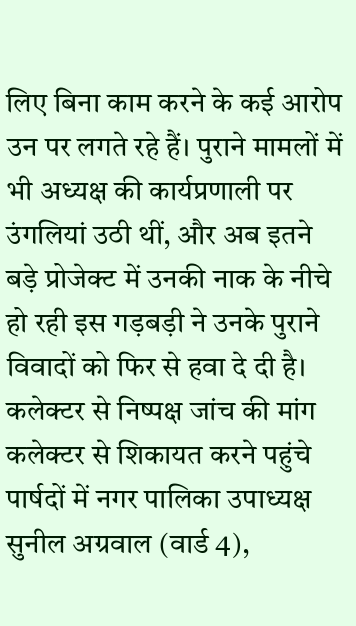लिए बिना काम करने के कई आरोप उन पर लगते रहे हैं। पुराने मामलों में भी अध्यक्ष की कार्यप्रणाली पर उंगलियां उठी थीं, और अब इतने बड़े प्रोजेक्ट में उनकी नाक के नीचे हो रही इस गड़बड़ी ने उनके पुराने विवादों को फिर से हवा दे दी है।
कलेक्टर से निष्पक्ष जांच की मांग
कलेक्टर से शिकायत करने पहुंचे पार्षदों में नगर पालिका उपाध्यक्ष सुनील अग्रवाल (वार्ड 4),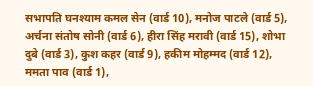सभापति घनश्याम कमल सेन (वार्ड 10), मनोज पाटले (वार्ड 5), अर्चना संतोष सोनी (वार्ड 6), हीरा सिंह मरावी (वार्ड 15), शोभा दुबे (वार्ड 3), कुश कहर (वार्ड 9), हकीम मोहम्मद (वार्ड 12), ममता पाव (वार्ड 1),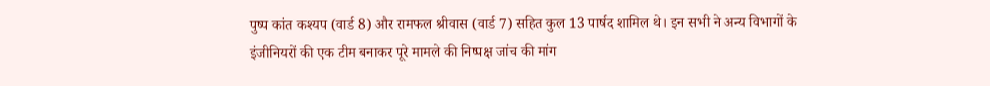पुष्प कांत कश्यप (वार्ड 8) और रामफल श्रीवास (वार्ड 7) सहित कुल 13 पार्षद शामिल थे। इन सभी ने अन्य विभागों के इंजीनियरों की एक टीम बनाकर पूरे मामले की निष्पक्ष जांच की मांग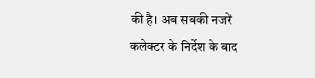की है। अब सबकी नजरें कलेक्टर के निर्देश के बाद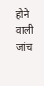होने वाली जांच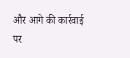और आगे की कार्रवाई पर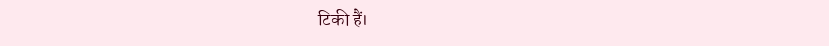टिकी हैं।